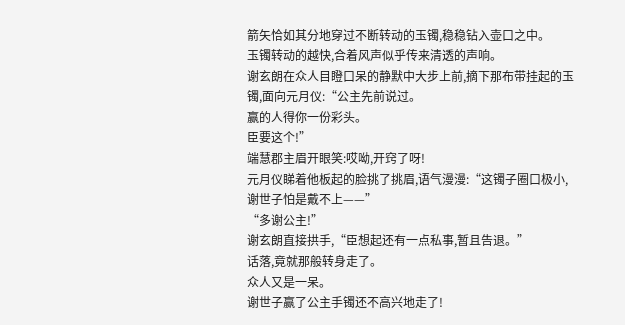箭矢恰如其分地穿过不断转动的玉镯,稳稳钻入壶口之中。
玉镯转动的越快,合着风声似乎传来清透的声响。
谢玄朗在众人目瞪口呆的静默中大步上前,摘下那布带挂起的玉镯,面向元月仪:“公主先前说过。
赢的人得你一份彩头。
臣要这个!”
端慧郡主眉开眼笑:哎呦,开窍了呀!
元月仪睇着他板起的脸挑了挑眉,语气漫漫:“这镯子圈口极小,谢世子怕是戴不上——”
“多谢公主!”
谢玄朗直接拱手,“臣想起还有一点私事,暂且告退。”
话落,竟就那般转身走了。
众人又是一呆。
谢世子赢了公主手镯还不高兴地走了!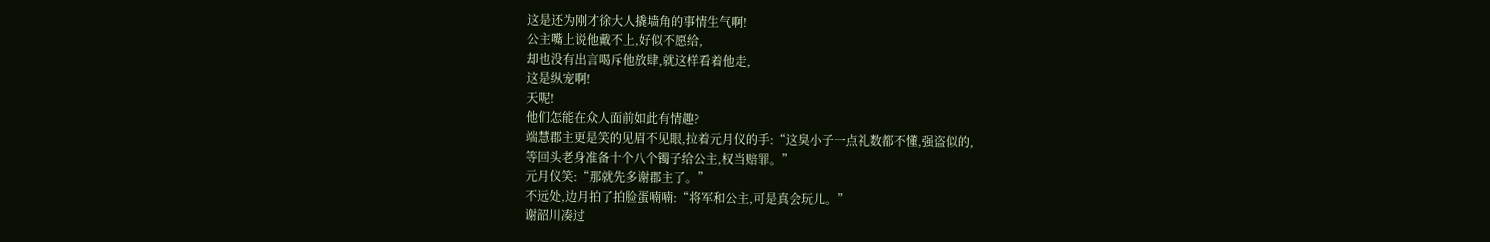这是还为刚才徐大人撬墙角的事情生气啊!
公主嘴上说他戴不上,好似不愿给,
却也没有出言喝斥他放肆,就这样看着他走,
这是纵宠啊!
天呢!
他们怎能在众人面前如此有情趣?
端慧郡主更是笑的见眉不见眼,拉着元月仪的手:“这臭小子一点礼数都不懂,强盗似的,
等回头老身准备十个八个镯子给公主,权当赔罪。”
元月仪笑:“那就先多谢郡主了。”
不远处,边月拍了拍脸蛋喃喃:“将军和公主,可是真会玩儿。”
谢韶川凑过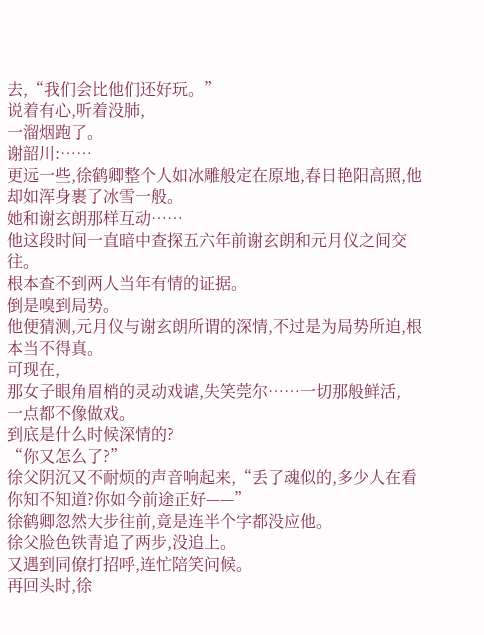去,“我们会比他们还好玩。”
说着有心,听着没肺,
一溜烟跑了。
谢韶川:……
更远一些,徐鹤卿整个人如冰雕般定在原地,春日艳阳高照,他却如浑身裹了冰雪一般。
她和谢玄朗那样互动……
他这段时间一直暗中查探五六年前谢玄朗和元月仪之间交往。
根本查不到两人当年有情的证据。
倒是嗅到局势。
他便猜测,元月仪与谢玄朗所谓的深情,不过是为局势所迫,根本当不得真。
可现在,
那女子眼角眉梢的灵动戏谑,失笑莞尔……一切那般鲜活,
一点都不像做戏。
到底是什么时候深情的?
“你又怎么了?”
徐父阴沉又不耐烦的声音响起来,“丢了魂似的,多少人在看你知不知道?你如今前途正好——”
徐鹤卿忽然大步往前,竟是连半个字都没应他。
徐父脸色铁青追了两步,没追上。
又遇到同僚打招呼,连忙陪笑问候。
再回头时,徐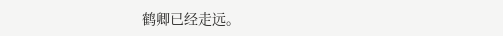鹤卿已经走远。